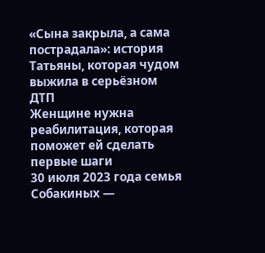«Сына закрыла, а сама пострадала»: история Татьяны, которая чудом выжила в серьёзном ДТП
Женщине нужна реабилитация, которая поможет ей сделать первые шаги
30 июля 2023 года семья Собакиных —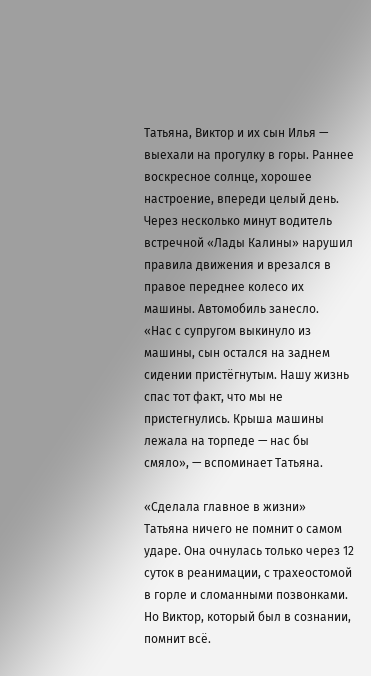Татьяна, Виктор и их сын Илья — выехали на прогулку в горы. Раннее воскресное солнце, хорошее настроение, впереди целый день. Через несколько минут водитель встречной «Лады Калины» нарушил правила движения и врезался в правое переднее колесо их машины. Автомобиль занесло.
«Нас с супругом выкинуло из машины, сын остался на заднем сидении пристёгнутым. Нашу жизнь спас тот факт, что мы не пристегнулись. Крыша машины лежала на торпеде — нас бы смяло», — вспоминает Татьяна.

«Сделала главное в жизни»
Татьяна ничего не помнит о самом ударе. Она очнулась только через 12 суток в реанимации, с трахеостомой в горле и сломанными позвонками. Но Виктор, который был в сознании, помнит всё.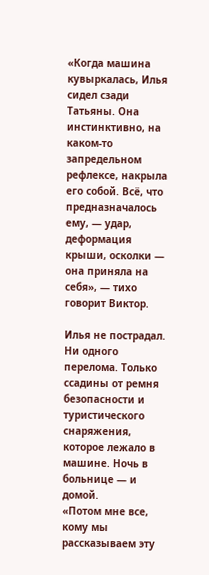«Когда машина кувыркалась, Илья сидел сзади Татьяны. Она инстинктивно, на каком-то запредельном рефлексе, накрыла его собой. Всё, что предназначалось ему, — удар, деформация крыши, осколки — она приняла на себя», — тихо говорит Виктор.

Илья не пострадал. Ни одного перелома. Только ссадины от ремня безопасности и туристического снаряжения, которое лежало в машине. Ночь в больнице — и домой.
«Потом мне все, кому мы рассказываем эту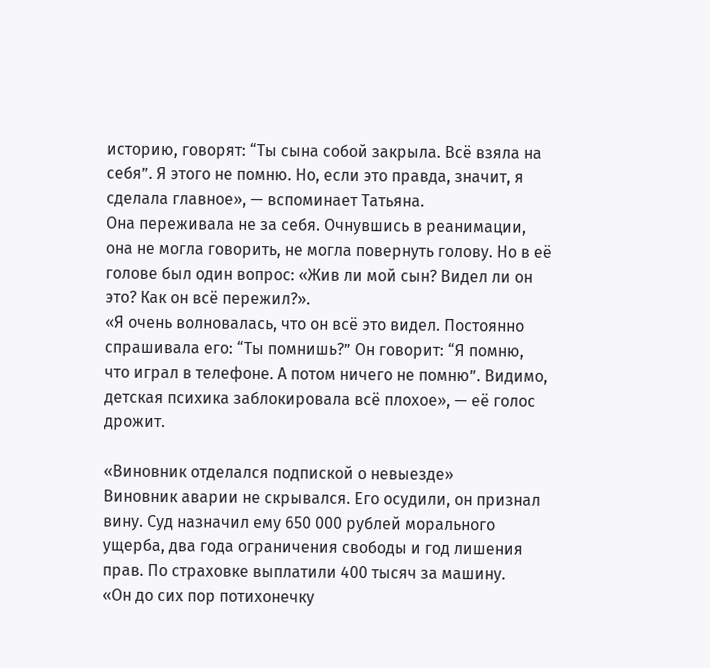историю, говорят: “Ты сына собой закрыла. Всё взяла на себя”. Я этого не помню. Но, если это правда, значит, я сделала главное», — вспоминает Татьяна.
Она переживала не за себя. Очнувшись в реанимации, она не могла говорить, не могла повернуть голову. Но в её голове был один вопрос: «Жив ли мой сын? Видел ли он это? Как он всё пережил?».
«Я очень волновалась, что он всё это видел. Постоянно спрашивала его: “Ты помнишь?” Он говорит: “Я помню, что играл в телефоне. А потом ничего не помню”. Видимо, детская психика заблокировала всё плохое», — её голос дрожит.

«Виновник отделался подпиской о невыезде»
Виновник аварии не скрывался. Его осудили, он признал вину. Суд назначил ему 650 000 рублей морального ущерба, два года ограничения свободы и год лишения прав. По страховке выплатили 400 тысяч за машину.
«Он до сих пор потихонечку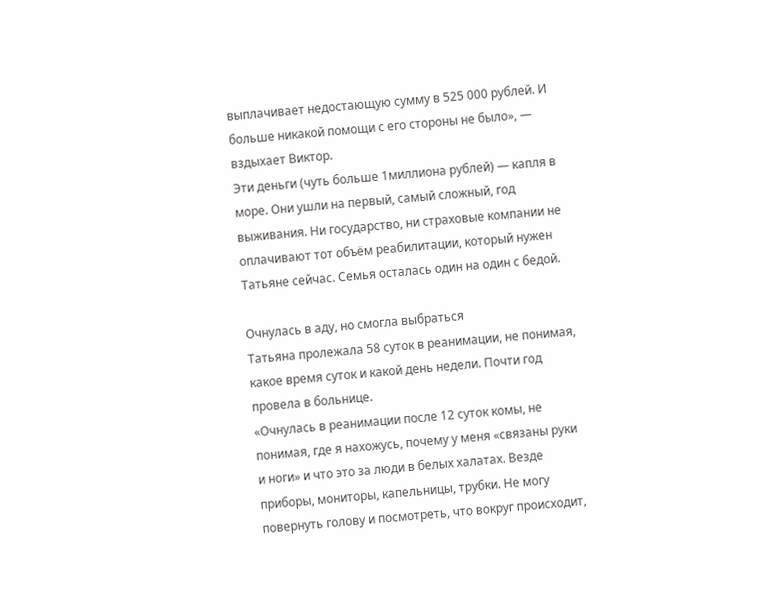выплачивает недостающую сумму в 525 000 рублей. И больше никакой помощи с его стороны не было», — вздыхает Виктор.
Эти деньги (чуть больше 1миллиона рублей) — капля в море. Они ушли на первый, самый сложный, год выживания. Ни государство, ни страховые компании не оплачивают тот объём реабилитации, который нужен Татьяне сейчас. Семья осталась один на один с бедой.

Очнулась в аду, но смогла выбраться
Татьяна пролежала 58 суток в реанимации, не понимая, какое время суток и какой день недели. Почти год провела в больнице.
«Очнулась в реанимации после 12 суток комы, не понимая, где я нахожусь, почему у меня «связаны руки и ноги» и что это за люди в белых халатах. Везде приборы, мониторы, капельницы, трубки. Не могу повернуть голову и посмотреть, что вокруг происходит,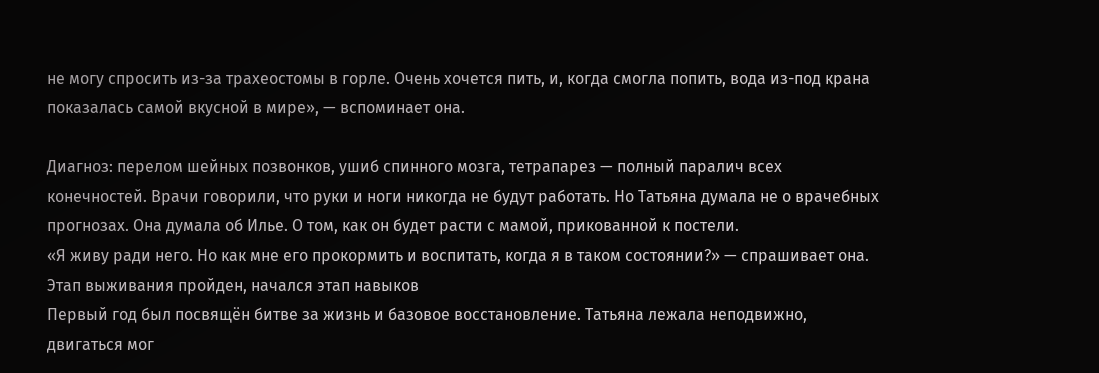не могу спросить из-за трахеостомы в горле. Очень хочется пить, и, когда смогла попить, вода из-под крана показалась самой вкусной в мире», — вспоминает она.

Диагноз: перелом шейных позвонков, ушиб спинного мозга, тетрапарез — полный паралич всех конечностей. Врачи говорили, что руки и ноги никогда не будут работать. Но Татьяна думала не о врачебных прогнозах. Она думала об Илье. О том, как он будет расти с мамой, прикованной к постели.
«Я живу ради него. Но как мне его прокормить и воспитать, когда я в таком состоянии?» — спрашивает она.
Этап выживания пройден, начался этап навыков
Первый год был посвящён битве за жизнь и базовое восстановление. Татьяна лежала неподвижно, двигаться мог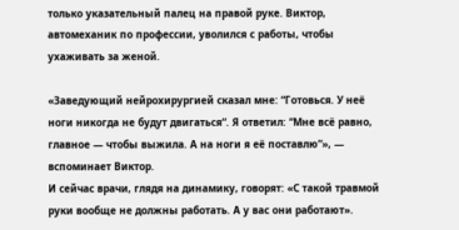только указательный палец на правой руке. Виктор, автомеханик по профессии, уволился с работы, чтобы ухаживать за женой.

«Заведующий нейрохирургией сказал мне: “Готовься. У неё ноги никогда не будут двигаться“. Я ответил: “Мне всё равно, главное — чтобы выжила. А на ноги я её поставлю”», — вспоминает Виктор.
И сейчас врачи, глядя на динамику, говорят: «С такой травмой руки вообще не должны работать. А у вас они работают».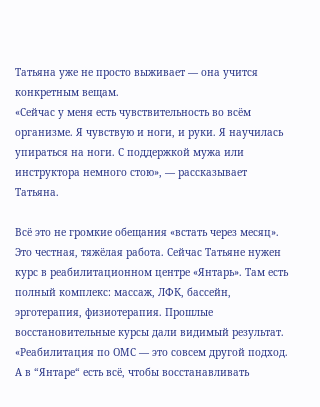Татьяна уже не просто выживает — она учится конкретным вещам.
«Сейчас у меня есть чувствительность во всём организме. Я чувствую и ноги, и руки. Я научилась упираться на ноги. С поддержкой мужа или инструктора немного стою», — рассказывает Татьяна.

Всё это не громкие обещания «встать через месяц». Это честная, тяжёлая работа. Сейчас Татьяне нужен курс в реабилитационном центре «Янтарь». Там есть полный комплекс: массаж, ЛФК, бассейн, эрготерапия, физиотерапия. Прошлые восстановительные курсы дали видимый результат.
«Реабилитация по ОМС — это совсем другой подход. А в “Янтаре“ есть всё, чтобы восстанавливать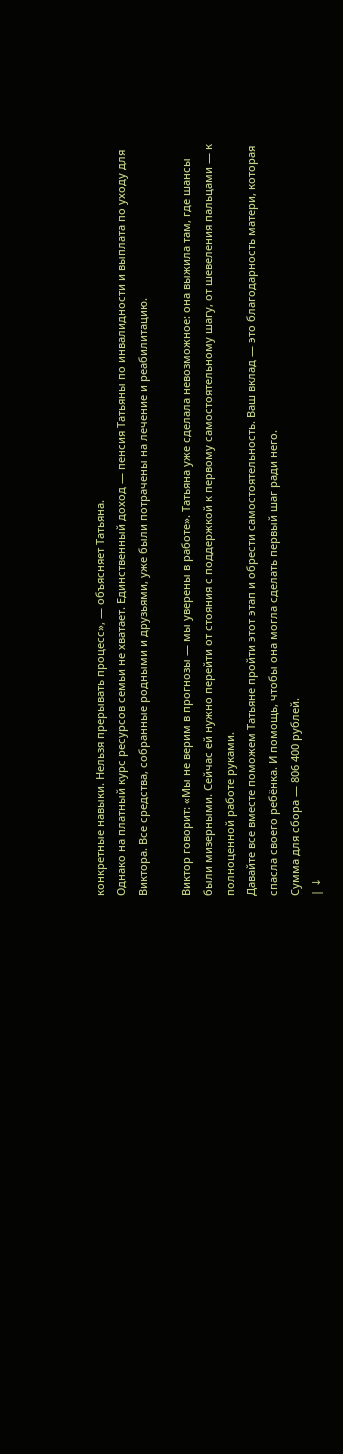конкретные навыки. Нельзя прерывать процесс», — объясняет Татьяна.
Однако на платный курс ресурсов семьи не хватает. Единственный доход — пенсия Татьяны по инвалидности и выплата по уходу для Виктора. Все средства, собранные родными и друзьями, уже были потрачены на лечение и реабилитацию.

Виктор говорит: «Мы не верим в прогнозы — мы уверены в работе». Татьяна уже сделала невозможное: она выжила там, где шансы были мизерными. Сейчас ей нужно перейти от стояния с поддержкой к первому самостоятельному шагу, от шевеления пальцами — к полноценной работе руками.
Давайте все вместе поможем Татьяне пройти этот этап и обрести самостоятельность. Ваш вклад — это благодарность матери, которая спасла своего ребёнка. И помощь, чтобы она могла сделать первый шаг ради него.
Сумма для сбора — 806 400 рублей.
| ↓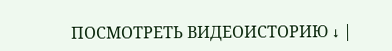ПОСМОТРЕТЬ ВИДЕОИСТОРИЮ ↓ |